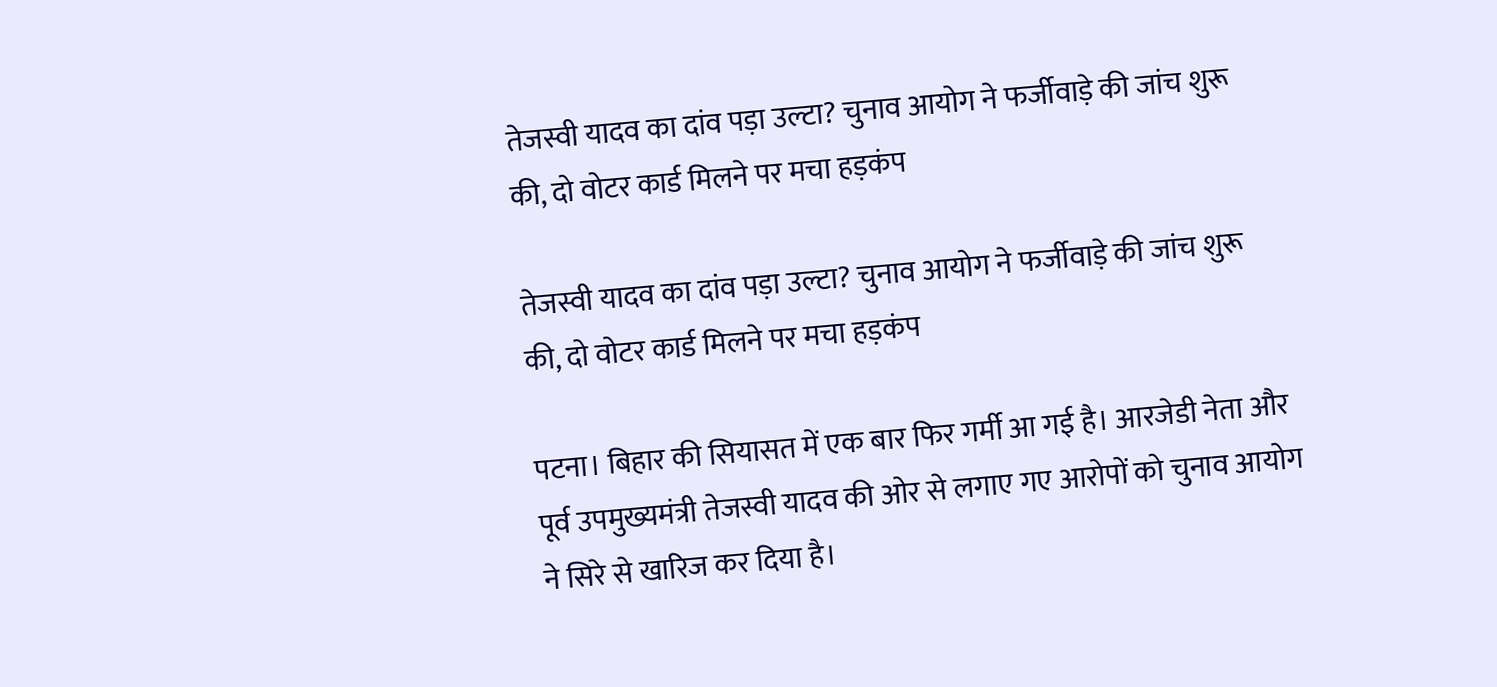तेजस्वी यादव का दांव पड़ा उल्टा? चुनाव आयोग ने फर्जीवाड़े की जांच शुरू की, दो वोटर कार्ड मिलने पर मचा हड़कंप

तेजस्वी यादव का दांव पड़ा उल्टा? चुनाव आयोग ने फर्जीवाड़े की जांच शुरू की, दो वोटर कार्ड मिलने पर मचा हड़कंप

पटना। बिहार की सियासत में एक बार फिर गर्मी आ गई है। आरजेडी नेता और पूर्व उपमुख्यमंत्री तेजस्वी यादव की ओर से लगाए गए आरोपों को चुनाव आयोग ने सिरे से खारिज कर दिया है।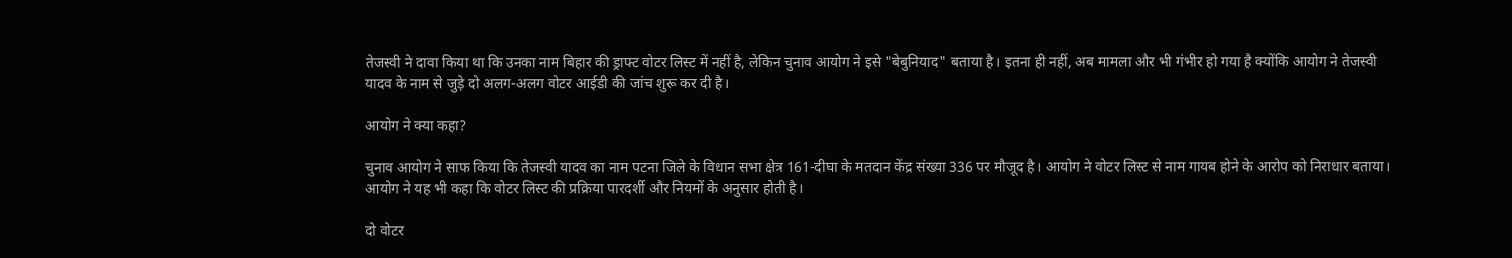तेजस्वी ने दावा किया था कि उनका नाम बिहार की ड्राफ्ट वोटर लिस्ट में नहीं है, लेकिन चुनाव आयोग ने इसे "बेबुनियाद" बताया है। इतना ही नहीं, अब मामला और भी गंभीर हो गया है क्योंकि आयोग ने तेजस्वी यादव के नाम से जुड़े दो अलग-अलग वोटर आईडी की जांच शुरू कर दी है।

आयोग ने क्या कहा?

चुनाव आयोग ने साफ किया कि तेजस्वी यादव का नाम पटना जिले के विधान सभा क्षेत्र 161-दीघा के मतदान केंद्र संख्या 336 पर मौजूद है। आयोग ने वोटर लिस्ट से नाम गायब होने के आरोप को निराधार बताया। आयोग ने यह भी कहा कि वोटर लिस्ट की प्रक्रिया पारदर्शी और नियमों के अनुसार होती है।

दो वोटर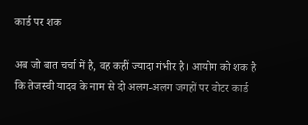कार्ड पर शक

अब जो बात चर्चा में है, वह कहीं ज्यादा गंभीर है। आयोग को शक है कि तेजस्वी यादव के नाम से दो अलग-अलग जगहों पर वोटर कार्ड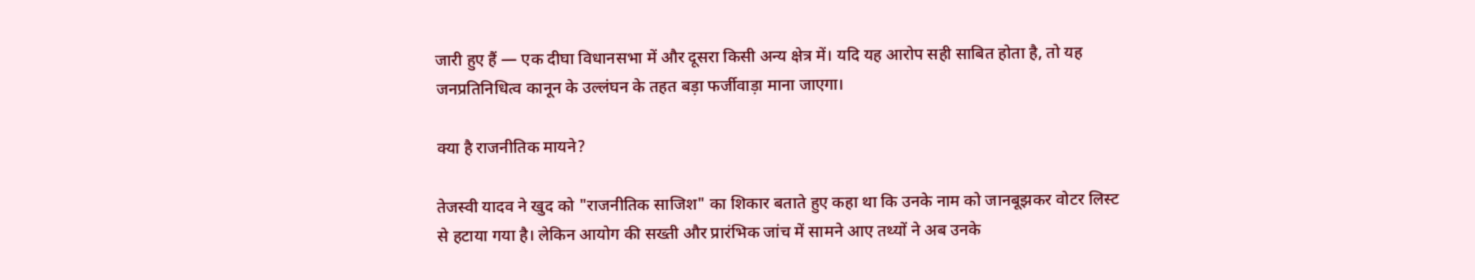जारी हुए हैं — एक दीघा विधानसभा में और दूसरा किसी अन्य क्षेत्र में। यदि यह आरोप सही साबित होता है, तो यह जनप्रतिनिधित्व कानून के उल्लंघन के तहत बड़ा फर्जीवाड़ा माना जाएगा।

क्या है राजनीतिक मायने?

तेजस्वी यादव ने खुद को "राजनीतिक साजिश" का शिकार बताते हुए कहा था कि उनके नाम को जानबूझकर वोटर लिस्ट से हटाया गया है। लेकिन आयोग की सख्ती और प्रारंभिक जांच में सामने आए तथ्यों ने अब उनके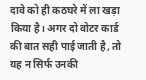दावे को ही कठघरे में ला खड़ा किया है। अगर दो वोटर कार्ड की बात सही पाई जाती है, तो यह न सिर्फ उनकी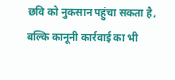छवि को नुकसान पहुंचा सकता है, बल्कि कानूनी कार्रवाई का भी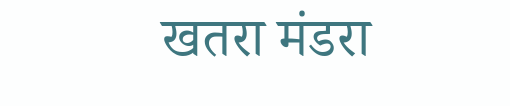खतरा मंडरा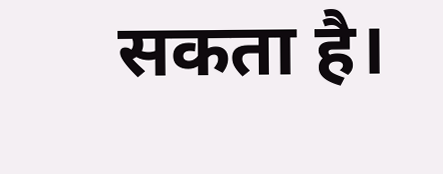सकता है।